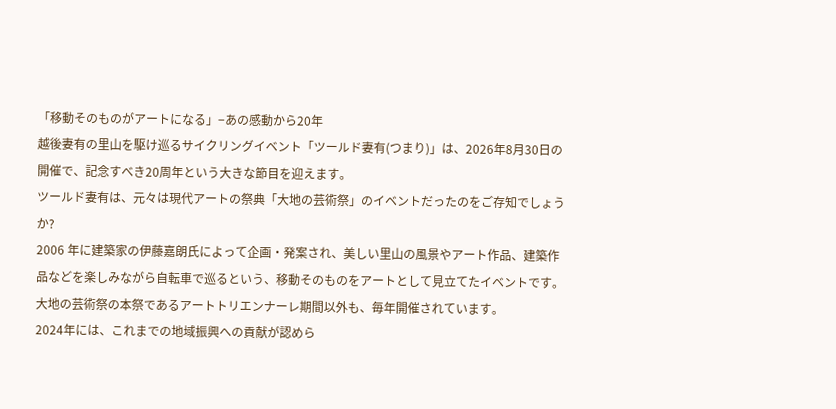「移動そのものがアートになる」−あの感動から20年
越後妻有の里山を駆け巡るサイクリングイベント「ツールド妻有(つまり)」は、2026年8月30日の開催で、記念すべき20周年という大きな節目を迎えます。
ツールド妻有は、元々は現代アートの祭典「大地の芸術祭」のイベントだったのをご存知でしょうか?
2006 年に建築家の伊藤嘉朗氏によって企画・発案され、美しい里山の風景やアート作品、建築作品などを楽しみながら自転車で巡るという、移動そのものをアートとして見立てたイベントです。
大地の芸術祭の本祭であるアートトリエンナーレ期間以外も、毎年開催されています。
2024年には、これまでの地域振興への貢献が認めら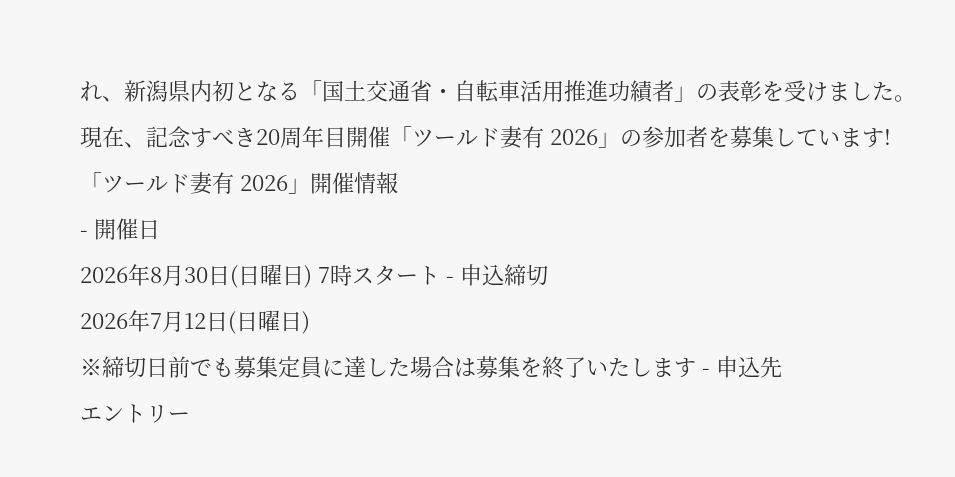れ、新潟県内初となる「国土交通省・自転車活用推進功績者」の表彰を受けました。
現在、記念すべき20周年目開催「ツールド妻有 2026」の参加者を募集しています!
「ツールド妻有 2026」開催情報
- 開催日
2026年8月30日(日曜日) 7時スタート - 申込締切
2026年7月12日(日曜日)
※締切日前でも募集定員に達した場合は募集を終了いたします - 申込先
エントリー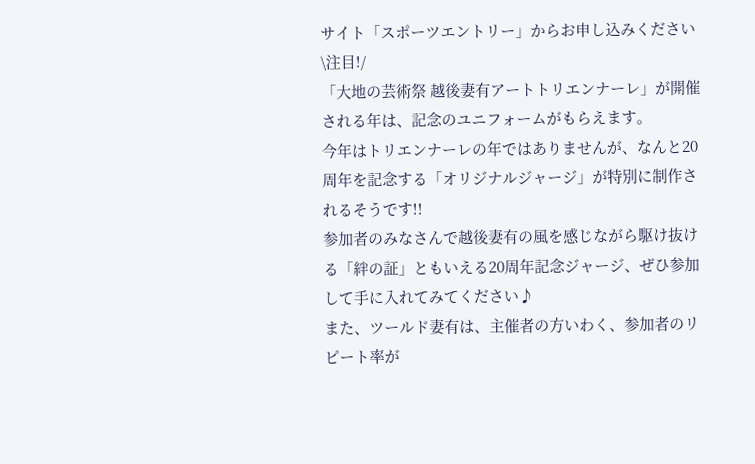サイト「スポーツエントリー」からお申し込みください
\注目!/
「大地の芸術祭 越後妻有アートトリエンナーレ」が開催される年は、記念のユニフォームがもらえます。
今年はトリエンナーレの年ではありませんが、なんと20周年を記念する「オリジナルジャージ」が特別に制作されるそうです!!
参加者のみなさんで越後妻有の風を感じながら駆け抜ける「絆の証」ともいえる20周年記念ジャージ、ぜひ参加して手に入れてみてください♪
また、ツールド妻有は、主催者の方いわく、参加者のリピート率が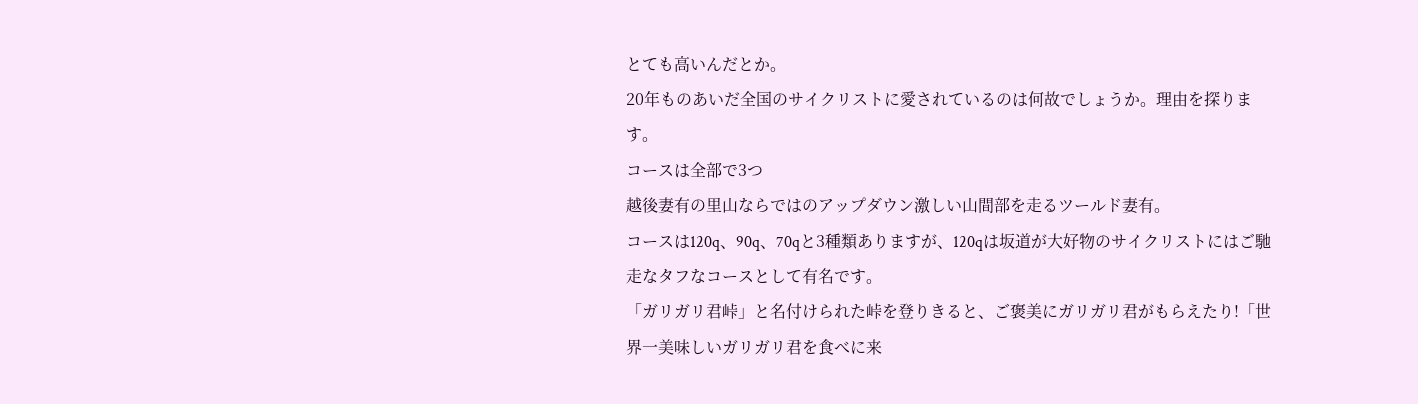とても高いんだとか。
20年ものあいだ全国のサイクリストに愛されているのは何故でしょうか。理由を探ります。
コースは全部で3つ
越後妻有の里山ならではのアップダウン激しい山間部を走るツールド妻有。
コースは120q、90q、70qと3種類ありますが、120qは坂道が大好物のサイクリストにはご馳走なタフなコースとして有名です。
「ガリガリ君峠」と名付けられた峠を登りきると、ご褒美にガリガリ君がもらえたり!「世界一美味しいガリガリ君を食べに来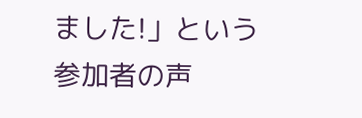ました!」という参加者の声